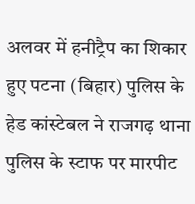अलवर में हनीट्रैप का शिकार हुए पटना (बिहार) पुलिस के हेड कांस्टेबल ने राजगढ़ थाना पुलिस के स्टाफ पर मारपीट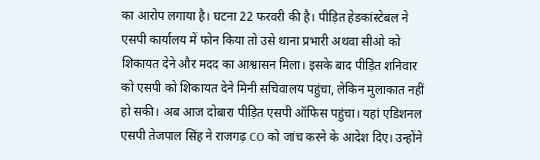का आरोप लगाया है। घटना 22 फरवरी की है। पीड़ित हेडकांस्टेबल ने एसपी कार्यालय में फोन किया तो उसे थाना प्रभारी अथवा सीओ को शिकायत देने और मदद का आश्वासन मिला। इसके बाद पीड़ित शनिवार को एसपी को शिकायत देने मिनी सचिवालय पहुंचा, लेकिन मुलाकात नहीं हो सकी। अब आज दोबारा पीड़ित एसपी ऑफिस पहुंचा। यहां एडिशनल एसपी तेजपाल सिंह ने राजगढ़ CO को जांच करने के आदेश दिए। उन्होंने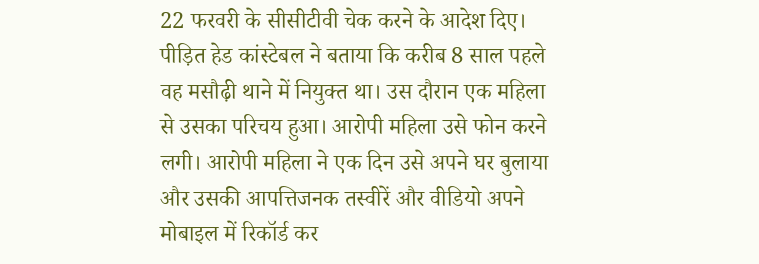22 फरवरी के सीसीटीवी चेक करने के आदेश दिए।
पीड़ित हेड कांस्टेबल ने बताया कि करीब 8 साल पहले वह मसौढ़ी थाने में नियुक्त था। उस दौरान एक महिला से उसका परिचय हुआ। आरोपी महिला उसे फोन करने लगी। आरोपी महिला ने एक दिन उसे अपने घर बुलाया और उसकी आपत्तिजनक तस्वीरें और वीडियो अपने मोबाइल में रिकॉर्ड कर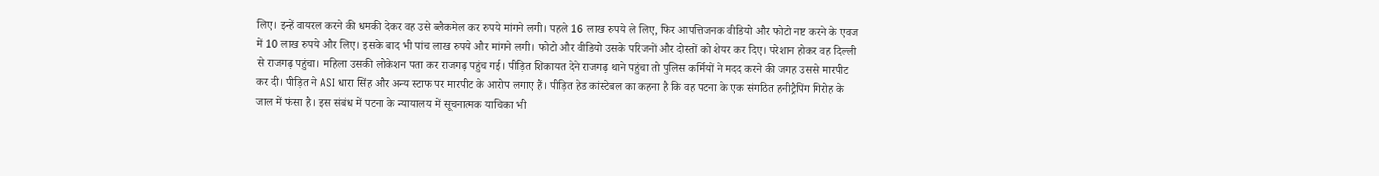लिए। इन्हें वायरल करने की धमकी देकर वह उसे ब्लैकमेल कर रुपये मांगने लगी। पहले 16 लाख रुपये ले लिए, फिर आपत्तिजनक वीडियो और फोटो नष्ट करने के एवज में 10 लाख रुपये और लिए। इसके बाद भी पांच लाख रुपये और मांगने लगी। फोटो और वीडियो उसके परिजनों और दोस्तों को शेयर कर दिए। परेशान होकर वह दिल्ली से राजगढ़ पहुंचा। महिला उसकी लोकेशन पता कर राजगढ़ पहुंच गई। पीड़ित शिकायत देने राजगढ़ थाने पहुंचा तो पुलिस कर्मियों ने मदद करने की जगह उससे मारपीट कर दी। पीड़ित ने ASI धारा सिंह और अन्य स्टाफ पर मारपीट के आरोप लगाए हैं। पीड़ित हेड कांस्टेबल का कहना है कि वह पटना के एक संगठित हनीट्रैपिंग गिरोह के जाल में फंसा है। इस संबंध में पटना के न्यायालय में सूचनात्मक याचिका भी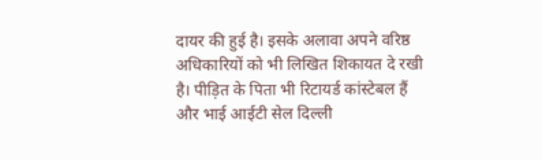दायर की हुई है। इसके अलावा अपने वरिष्ठ अधिकारियों को भी लिखित शिकायत दे रखी है। पीड़ित के पिता भी रिटायर्ड कांस्टेबल हैं और भाई आईटी सेल दिल्ली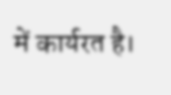में कार्यरत है।